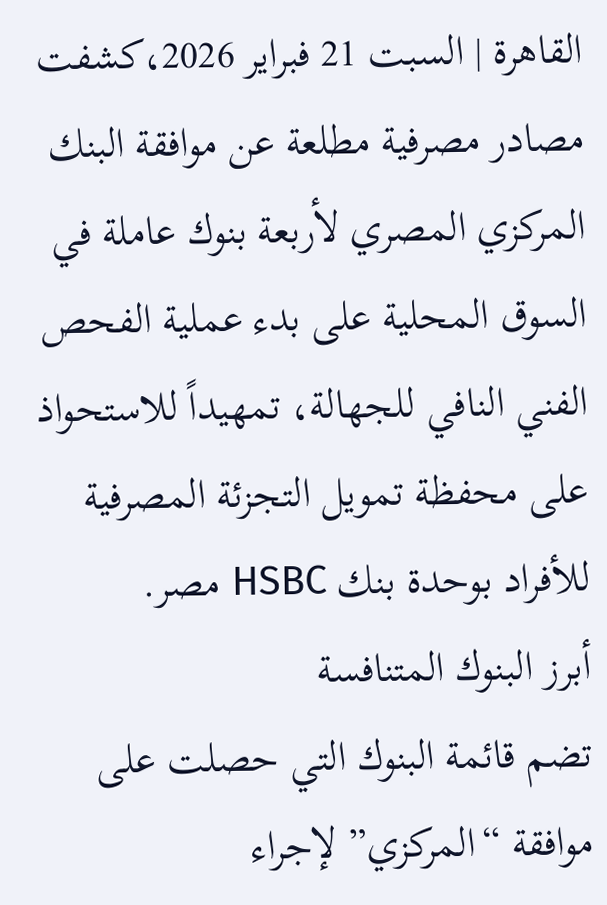القاهرة | السبت 21 فبراير 2026،كشفت مصادر مصرفية مطلعة عن موافقة البنك المركزي المصري لأربعة بنوك عاملة في السوق المحلية على بدء عملية الفحص الفني النافي للجهالة، تمهيداً للاستحواذ على محفظة تمويل التجزئة المصرفية للأفراد بوحدة بنك HSBC مصر.
أبرز البنوك المتنافسة
تضم قائمة البنوك التي حصلت على موافقة “المركزي” لإجراء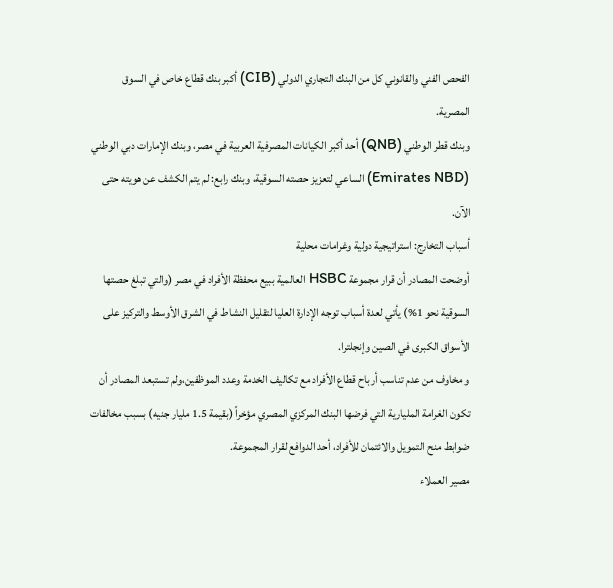الفحص الفني والقانوني كل من البنك التجاري الدولي (CIB) أكبر بنك قطاع خاص في السوق المصرية.
وبنك قطر الوطني (QNB) أحد أكبر الكيانات المصرفية العربية في مصر، وبنك الإمارات دبي الوطني (Emirates NBD) الساعي لتعزيز حصته السوقية، وبنك رابع: لم يتم الكشف عن هويته حتى الآن.
أسباب التخارج: استراتيجية دولية وغرامات محلية
أوضحت المصادر أن قرار مجموعة HSBC العالمية ببيع محفظة الأفراد في مصر (والتي تبلغ حصتها السوقية نحو 1%) يأتي لعدة أسباب توجه الإدارة العليا لتقليل النشاط في الشرق الأوسط والتركيز على الأسواق الكبرى في الصين وإنجلترا.
و مخاوف من عدم تناسب أرباح قطاع الأفراد مع تكاليف الخدمة وعدد الموظفين،ولم تستبعد المصادر أن تكون الغرامة المليارية التي فرضها البنك المركزي المصري مؤخراً (بقيمة 1.5 مليار جنيه) بسبب مخالفات ضوابط منح التمويل والائتمان للأفراد، أحد الدوافع لقرار المجموعة.
مصير العملاء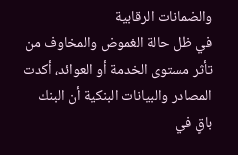والضمانات الرقابية
في ظل حالة الغموض والمخاوف من تأثر مستوى الخدمة أو العوائد، أكدت المصادر والبيانات البنكية أن البنك باقٍ في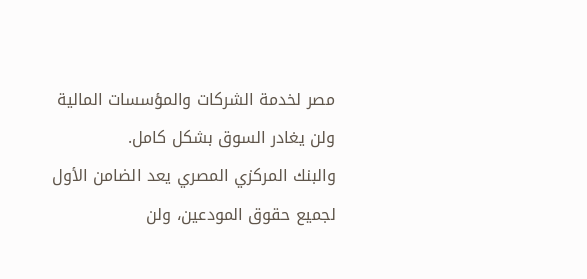مصر لخدمة الشركات والمؤسسات المالية ولن يغادر السوق بشكل كامل.
والبنك المركزي المصري يعد الضامن الأول لجميع حقوق المودعين، ولن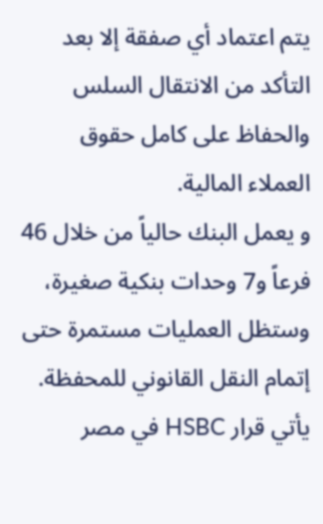يتم اعتماد أي صفقة إلا بعد التأكد من الانتقال السلس والحفاظ على كامل حقوق العملاء المالية.
و يعمل البنك حالياً من خلال 46 فرعاً و7 وحدات بنكية صغيرة، وستظل العمليات مستمرة حتى إتمام النقل القانوني للمحفظة.
يأتي قرار HSBC في مصر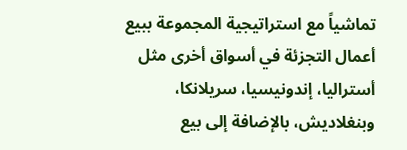تماشياً مع استراتيجية المجموعة ببيع أعمال التجزئة في أسواق أخرى مثل أستراليا، إندونيسيا، سريلانكا، وبنغلاديش، بالإضافة إلى بيع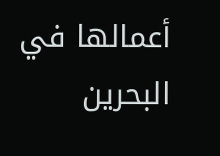أعمالها في البحرين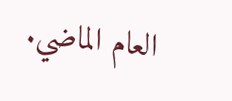العام الماضي.